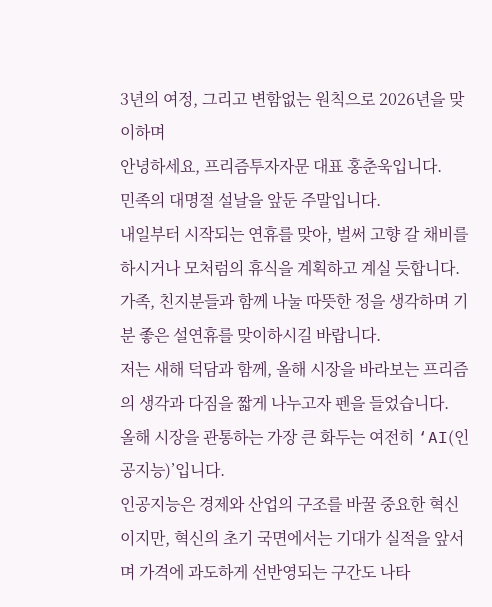3년의 여정, 그리고 변함없는 원칙으로 2026년을 맞이하며
안녕하세요, 프리즘투자자문 대표 홍춘욱입니다.
민족의 대명절 설날을 앞둔 주말입니다.
내일부터 시작되는 연휴를 맞아, 벌써 고향 갈 채비를 하시거나 모처럼의 휴식을 계획하고 계실 듯합니다. 가족, 친지분들과 함께 나눌 따뜻한 정을 생각하며 기분 좋은 설연휴를 맞이하시길 바랍니다.
저는 새해 덕담과 함께, 올해 시장을 바라보는 프리즘의 생각과 다짐을 짧게 나누고자 펜을 들었습니다.
올해 시장을 관통하는 가장 큰 화두는 여전히 ‘AI(인공지능)’입니다.
인공지능은 경제와 산업의 구조를 바꿀 중요한 혁신이지만, 혁신의 초기 국면에서는 기대가 실적을 앞서며 가격에 과도하게 선반영되는 구간도 나타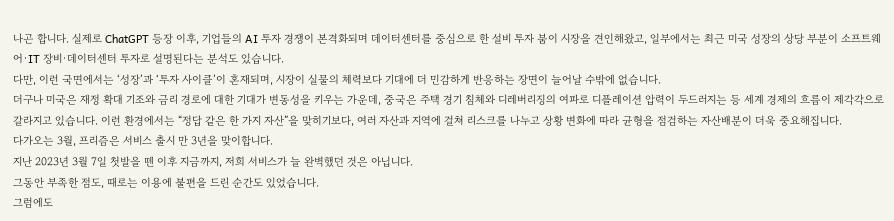나곤 합니다. 실제로 ChatGPT 등장 이후, 기업들의 AI 투자 경쟁이 본격화되며 데이터센터를 중심으로 한 설비 투자 붐이 시장을 견인해왔고, 일부에서는 최근 미국 성장의 상당 부분이 소프트웨어·IT 장비·데이터센터 투자로 설명된다는 분석도 있습니다.
다만, 이런 국면에서는 ‘성장’과 ‘투자 사이클’이 혼재되며, 시장이 실물의 체력보다 기대에 더 민감하게 반응하는 장면이 늘어날 수밖에 없습니다.
더구나 미국은 재정 확대 기조와 금리 경로에 대한 기대가 변동성을 키우는 가운데, 중국은 주택 경기 침체와 디레버리징의 여파로 디플레이션 압력이 두드러지는 등 세계 경제의 흐름이 제각각으로 갈라지고 있습니다. 이런 환경에서는 “정답 같은 한 가지 자산”을 맞히기보다, 여러 자산과 지역에 걸쳐 리스크를 나누고 상황 변화에 따라 균형을 점검하는 자산배분이 더욱 중요해집니다.
다가오는 3월, 프리즘은 서비스 출시 만 3년을 맞이합니다.
지난 2023년 3월 7일 첫발을 뗀 이후 지금까지, 저희 서비스가 늘 완벽했던 것은 아닙니다.
그동안 부족한 점도, 때로는 이용에 불편을 드린 순간도 있었습니다.
그럼에도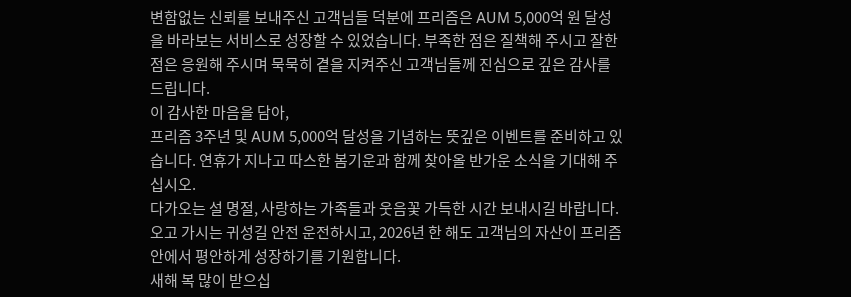변함없는 신뢰를 보내주신 고객님들 덕분에 프리즘은 AUM 5,000억 원 달성을 바라보는 서비스로 성장할 수 있었습니다. 부족한 점은 질책해 주시고 잘한 점은 응원해 주시며 묵묵히 곁을 지켜주신 고객님들께 진심으로 깊은 감사를 드립니다.
이 감사한 마음을 담아,
프리즘 3주년 및 AUM 5,000억 달성을 기념하는 뜻깊은 이벤트를 준비하고 있습니다. 연휴가 지나고 따스한 봄기운과 함께 찾아올 반가운 소식을 기대해 주십시오.
다가오는 설 명절, 사랑하는 가족들과 웃음꽃 가득한 시간 보내시길 바랍니다. 오고 가시는 귀성길 안전 운전하시고, 2026년 한 해도 고객님의 자산이 프리즘 안에서 평안하게 성장하기를 기원합니다.
새해 복 많이 받으십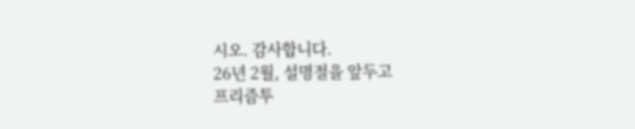시오. 감사합니다.
26년 2월, 설명절을 앞두고
프리즘투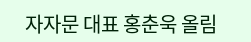자자문 대표 홍춘욱 올림